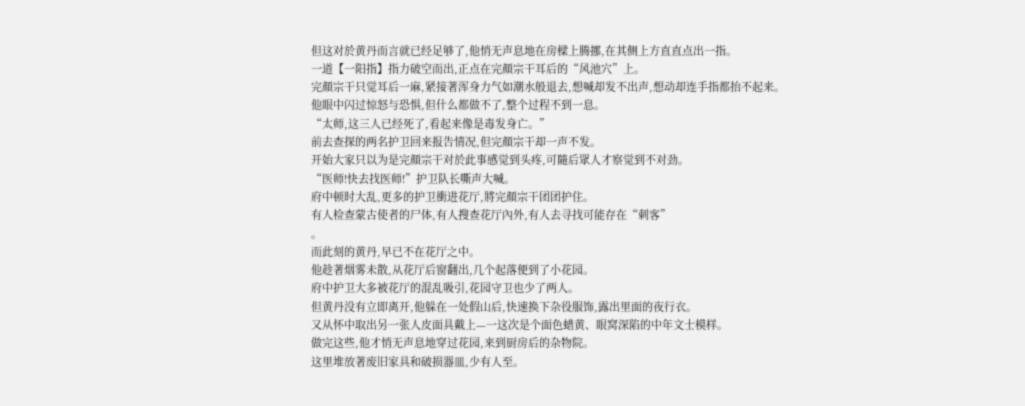但这对於黄丹而言就已经足够了,他悄无声息地在房樑上腾挪,在其侧上方直直点出一指。
一道【一阳指】指力破空而出,正点在完顏宗干耳后的“风池穴”上。
完顏宗干只觉耳后一麻,紧接著浑身力气如潮水般退去,想喊却发不出声,想动却连手指都抬不起来。
他眼中闪过惊怒与恐惧,但什么都做不了,整个过程不到一息。
“太师,这三人已经死了,看起来像是毒发身亡。”
前去查探的两名护卫回来报告情况,但完顏宗干却一声不发。
开始大家只以为是完顏宗干对於此事感觉到头疼,可隨后眾人才察觉到不对劲。
“医师!快去找医师!”护卫队长嘶声大喊。
府中顿时大乱,更多的护卫衝进花厅,將完顏宗干团团护住。
有人检查蒙古使者的尸体,有人搜查花厅內外,有人去寻找可能存在“刺客”
。
而此刻的黄丹,早已不在花厅之中。
他趁著烟雾未散,从花厅后窗翻出,几个起落便到了小花园。
府中护卫大多被花厅的混乱吸引,花园守卫也少了两人。
但黄丹没有立即离开,他躲在一处假山后,快速换下杂役服饰,露出里面的夜行衣。
又从怀中取出另一张人皮面具戴上—一这次是个面色蜡黄、眼窝深陷的中年文士模样。
做完这些,他才悄无声息地穿过花园,来到厨房后的杂物院。
这里堆放著废旧家具和破损器皿,少有人至。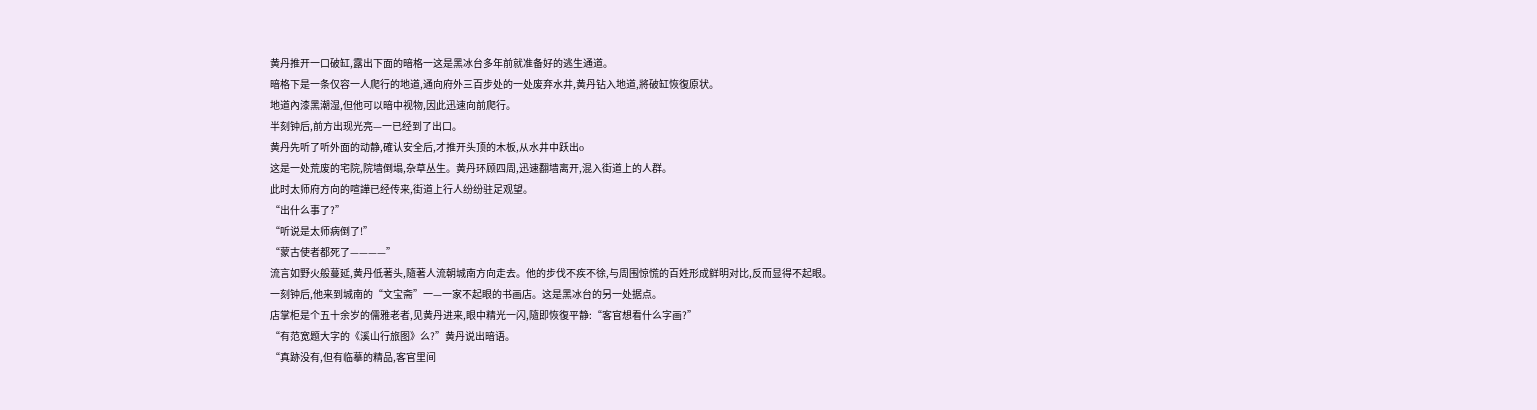黄丹推开一口破缸,露出下面的暗格一这是黑冰台多年前就准备好的逃生通道。
暗格下是一条仅容一人爬行的地道,通向府外三百步处的一处废弃水井,黄丹钻入地道,將破缸恢復原状。
地道內漆黑潮湿,但他可以暗中视物,因此迅速向前爬行。
半刻钟后,前方出现光亮—一已经到了出口。
黄丹先听了听外面的动静,確认安全后,才推开头顶的木板,从水井中跃出o
这是一处荒废的宅院,院墙倒塌,杂草丛生。黄丹环顾四周,迅速翻墙离开,混入街道上的人群。
此时太师府方向的喧譁已经传来,街道上行人纷纷驻足观望。
“出什么事了?”
“听说是太师病倒了!”
“蒙古使者都死了————”
流言如野火般蔓延,黄丹低著头,隨著人流朝城南方向走去。他的步伐不疾不徐,与周围惊慌的百姓形成鲜明对比,反而显得不起眼。
一刻钟后,他来到城南的“文宝斋”一—一家不起眼的书画店。这是黑冰台的另一处据点。
店掌柜是个五十余岁的儒雅老者,见黄丹进来,眼中精光一闪,隨即恢復平静:“客官想看什么字画?”
“有范宽题大字的《溪山行旅图》么?”黄丹说出暗语。
“真跡没有,但有临摹的精品,客官里间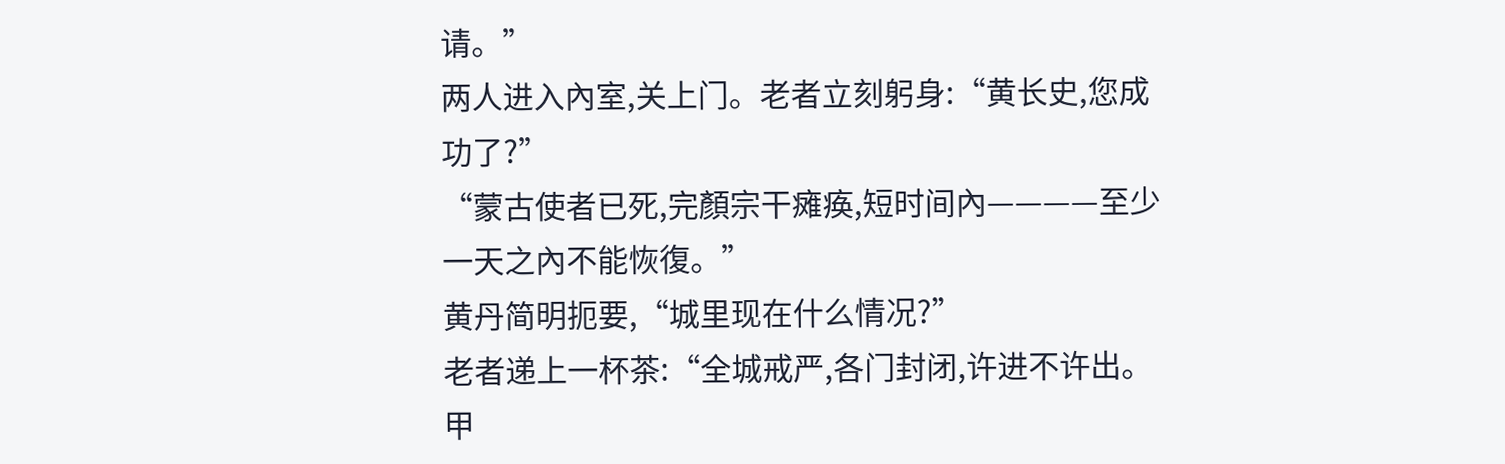请。”
两人进入內室,关上门。老者立刻躬身:“黄长史,您成功了?”
“蒙古使者已死,完顏宗干瘫痪,短时间內————至少一天之內不能恢復。”
黄丹简明扼要,“城里现在什么情况?”
老者递上一杯茶:“全城戒严,各门封闭,许进不许出。
甲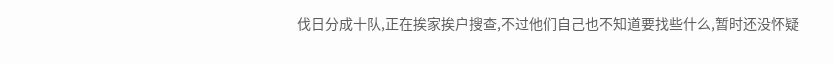伐日分成十队,正在挨家挨户搜查,不过他们自己也不知道要找些什么,暂时还没怀疑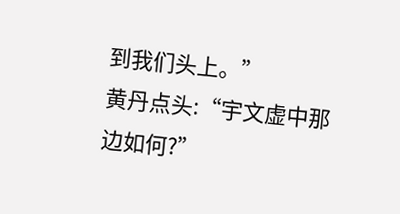到我们头上。”
黄丹点头:“宇文虚中那边如何?”